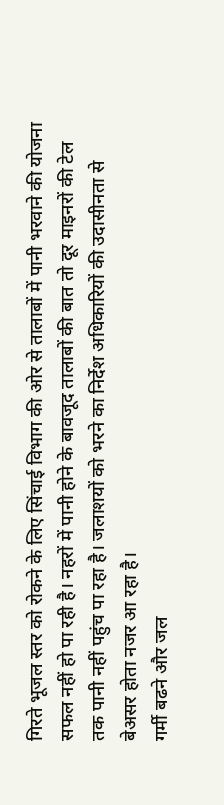गिरते भूजल स्तर को रोकने के लिए सिंचाई विभाग की ओर से तालाबों में पानी भरवाने की योजना सफल नहीं हो पा रही है। नहरों में पानी होने के बावजूद तालाबों की बात तो दूर माइनरों की टेल तक पानी नहीं पहुंच पा रहा है। जलाशयों को भरने का निर्देश अधिकारियों की उदासीनता से बेअसर होता नजर आ रहा है।
गर्मी बढने और जल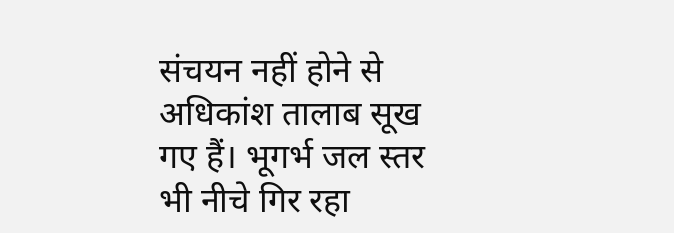संचयन नहीं होने से अधिकांश तालाब सूख गए हैं। भूगर्भ जल स्तर भी नीचे गिर रहा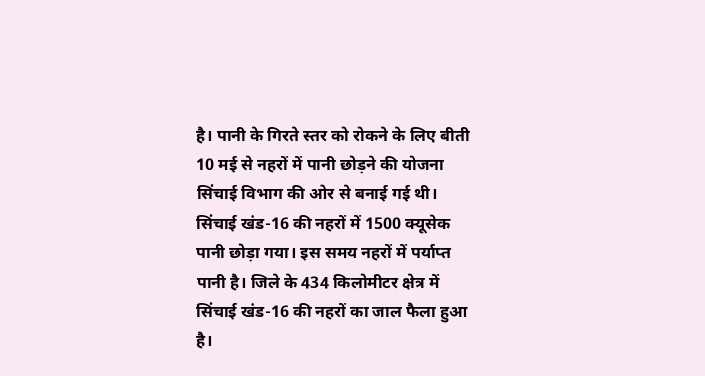है। पानी के गिरते स्तर को रोकने के लिए बीती 10 मई से नहरों में पानी छोड़ने की योजना सिंचाई विभाग की ओर से बनाई गई थी। सिंचाई खंड-16 की नहरों में 1500 क्यूसेक पानी छोड़ा गया। इस समय नहरों में पर्याप्त पानी है। जिले के 434 किलोमीटर क्षेत्र में सिंचाई खंड-16 की नहरों का जाल फैला हुआ है।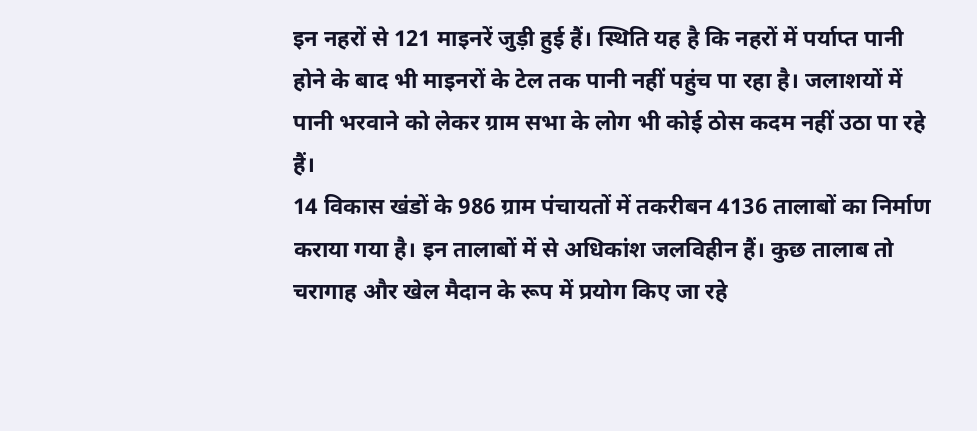इन नहरों से 121 माइनरें जुड़ी हुई हैं। स्थिति यह है कि नहरों में पर्याप्त पानी होने के बाद भी माइनरों के टेल तक पानी नहीं पहुंच पा रहा है। जलाशयों में पानी भरवाने को लेकर ग्राम सभा के लोग भी कोई ठोस कदम नहीं उठा पा रहे हैं।
14 विकास खंडों के 986 ग्राम पंचायतों में तकरीबन 4136 तालाबों का निर्माण कराया गया है। इन तालाबों में से अधिकांश जलविहीन हैं। कुछ तालाब तो चरागाह और खेल मैदान के रूप में प्रयोग किए जा रहे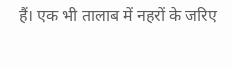हैं। एक भी तालाब में नहरों के जरिए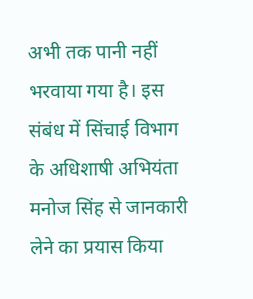अभी तक पानी नहीं भरवाया गया है। इस संबंध में सिंचाई विभाग के अधिशाषी अभियंता मनोज सिंह से जानकारी लेने का प्रयास किया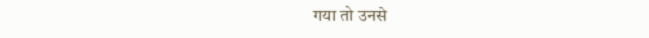गया तो उनसे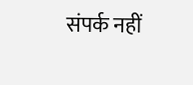संपर्क नहीं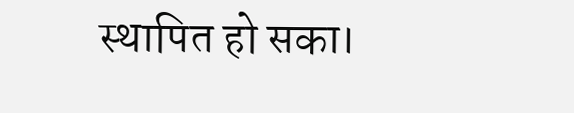स्थापित हो सका।